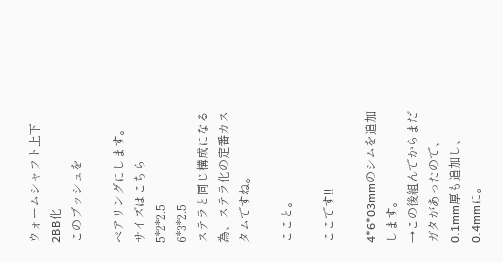ウォームシャフト上下2BB化
このブッシュを

ベアリングにします。
サイズはこちら
5*2*2.5
6*3*2.5
ステラと同じ構成になる為、ステラ化の定番カスタムですね。

ここと。

ここです!!

4*6*03mmのシムを追加します。
→この後組んでからまだガタがあったので、0.1mm厚も追加し、0.4mmに。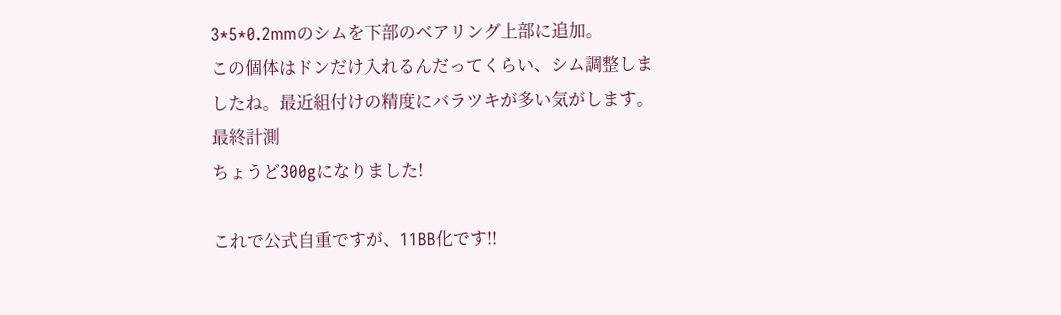3*5*0.2mmのシムを下部のベアリング上部に追加。
この個体はドンだけ入れるんだってくらい、シム調整しましたね。最近組付けの精度にバラツキが多い気がします。
最終計測
ちょうど300gになりました!

これで公式自重ですが、11BB化です!!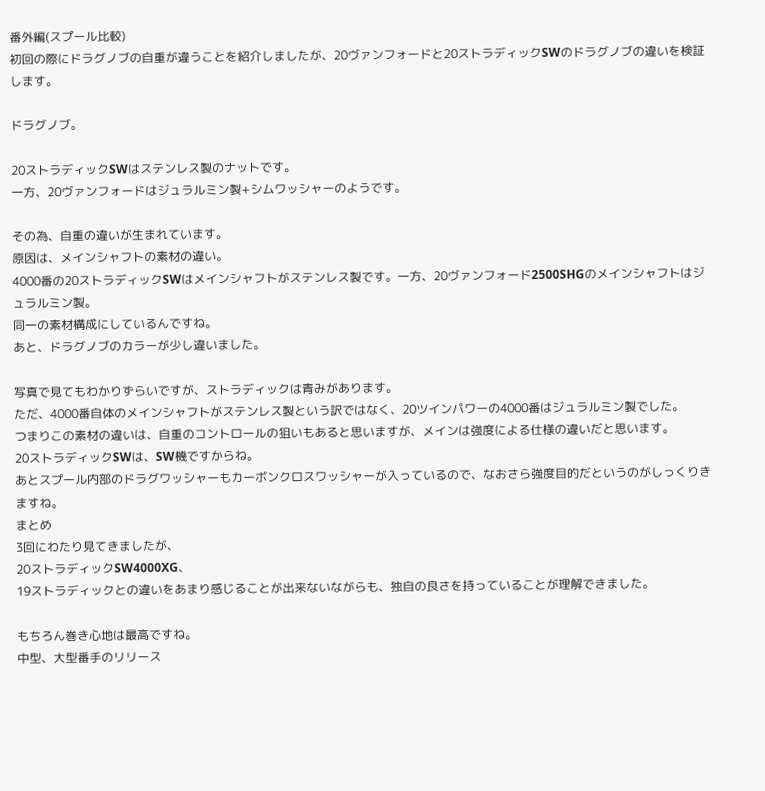番外編(スプール比較)
初回の際にドラグノブの自重が違うことを紹介しましたが、20ヴァンフォードと20ストラディックSWのドラグノブの違いを検証します。

ドラグノブ。

20ストラディックSWはステンレス製のナットです。
一方、20ヴァンフォードはジュラルミン製+シムワッシャーのようです。

その為、自重の違いが生まれています。
原因は、メインシャフトの素材の違い。
4000番の20ストラディックSWはメインシャフトがステンレス製です。一方、20ヴァンフォード2500SHGのメインシャフトはジュラルミン製。
同一の素材構成にしているんですね。
あと、ドラグノブのカラーが少し違いました。

写真で見てもわかりずらいですが、ストラディックは青みがあります。
ただ、4000番自体のメインシャフトがステンレス製という訳ではなく、20ツインパワーの4000番はジュラルミン製でした。
つまりこの素材の違いは、自重のコントロールの狙いもあると思いますが、メインは強度による仕様の違いだと思います。
20ストラディックSWは、SW機ですからね。
あとスプール内部のドラグワッシャーもカーボンクロスワッシャーが入っているので、なおさら強度目的だというのがしっくりきますね。
まとめ
3回にわたり見てきましたが、
20ストラディックSW4000XG、
19ストラディックとの違いをあまり感じることが出来ないながらも、独自の良さを持っていることが理解できました。

もちろん巻き心地は最高ですね。
中型、大型番手のリリース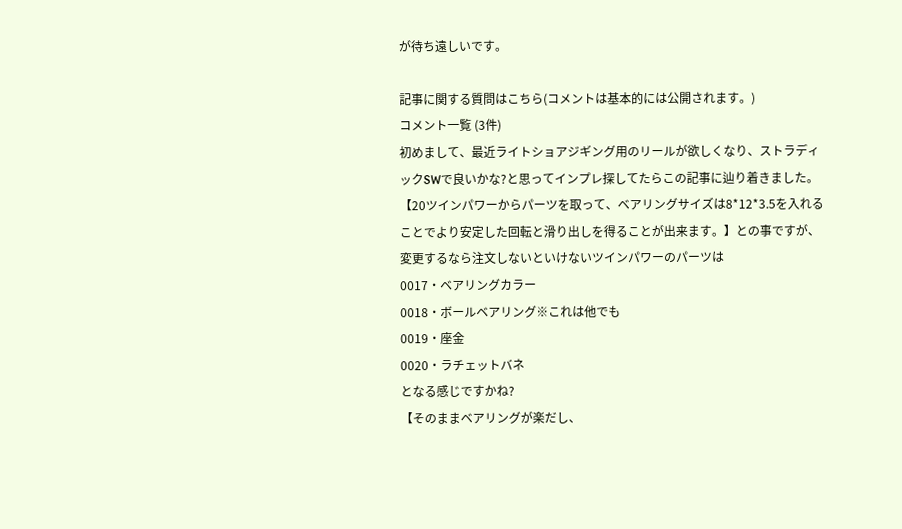が待ち遠しいです。

記事に関する質問はこちら(コメントは基本的には公開されます。)
コメント一覧 (3件)
初めまして、最近ライトショアジギング用のリールが欲しくなり、ストラディックSWで良いかな?と思ってインプレ探してたらこの記事に辿り着きました。
【20ツインパワーからパーツを取って、ベアリングサイズは8*12*3.5を入れることでより安定した回転と滑り出しを得ることが出来ます。】との事ですが、変更するなら注文しないといけないツインパワーのパーツは
0017・ベアリングカラー
0018・ボールベアリング※これは他でも
0019・座金
0020・ラチェットバネ
となる感じですかね?
【そのままベアリングが楽だし、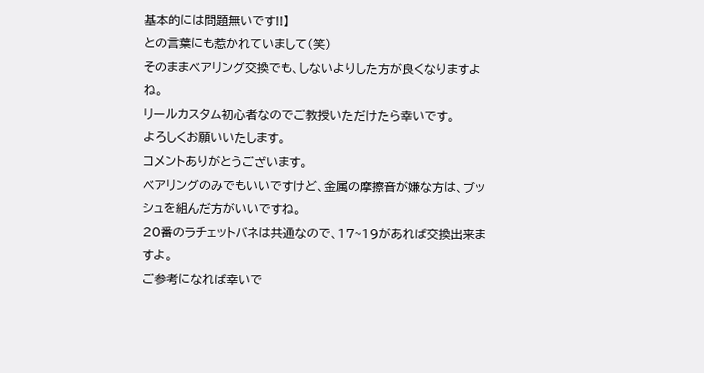基本的には問題無いです!!】
との言葉にも惹かれていまして(笑)
そのままベアリング交換でも、しないよりした方が良くなりますよね。
リールカスタム初心者なのでご教授いただけたら幸いです。
よろしくお願いいたします。
コメントありがとうございます。
ベアリングのみでもいいですけど、金属の摩擦音が嫌な方は、ブッシュを組んだ方がいいですね。
20番のラチェットバネは共通なので、17~19があれば交換出来ますよ。
ご参考になれば幸いで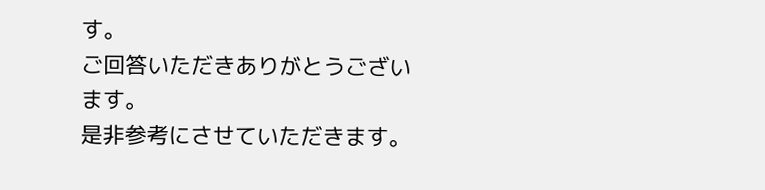す。
ご回答いただきありがとうございます。
是非参考にさせていただきます。